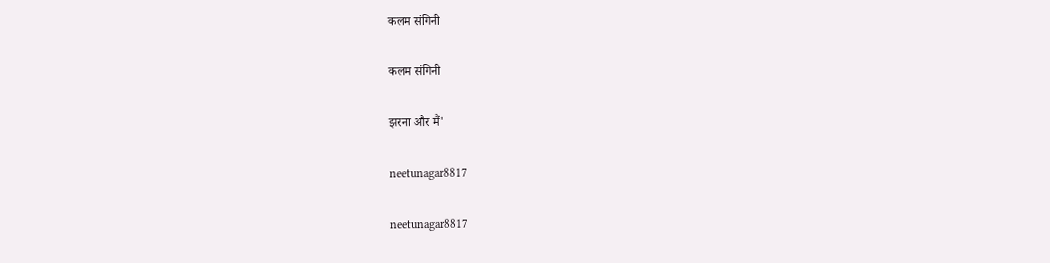कलम संगिनी

कलम संगिनी

झरना और मैं'

neetunagar8817

neetunagar8817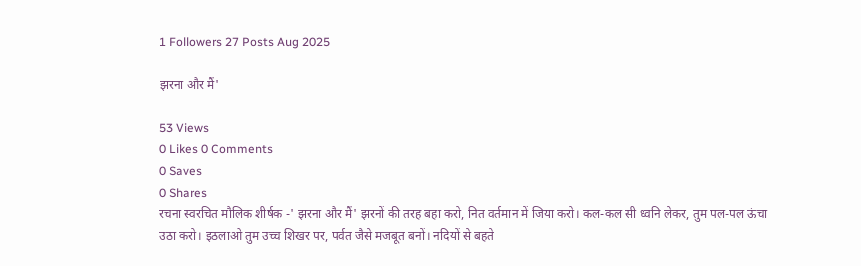1 Followers 27 Posts Aug 2025

झरना और मैं'

53 Views
0 Likes 0 Comments
0 Saves
0 Shares
रचना स्वरचित मौलिक शीर्षक -' झरना और मैं' झरनों की तरह बहा करो, नित वर्तमान में जिया करो। कल-कल सी ध्वनि लेकर, तुम पल-पल ऊंचा उठा करो। इठलाओ तुम उच्च शिखर पर, पर्वत जैसे मजबूत बनों। नदियों से बहते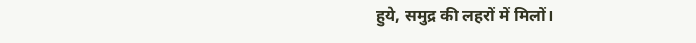हुये, समुद्र की लहरों में मिलों।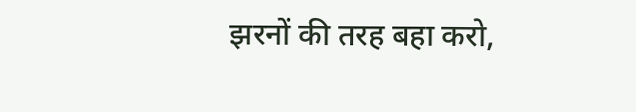झरनों की तरह बहा करो,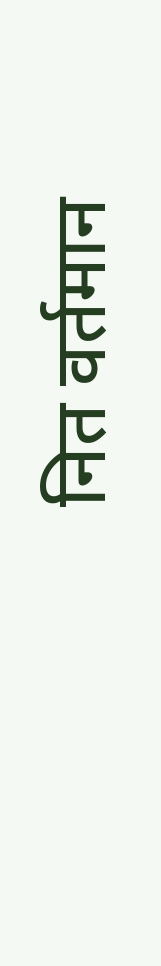नित वर्तमान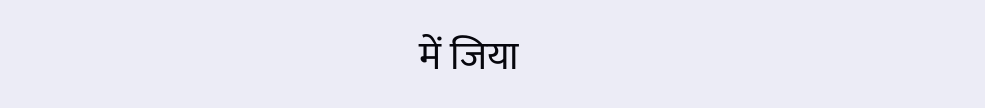में जिया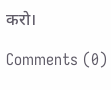करो।

Comments (0)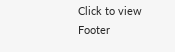Click to view
Footer